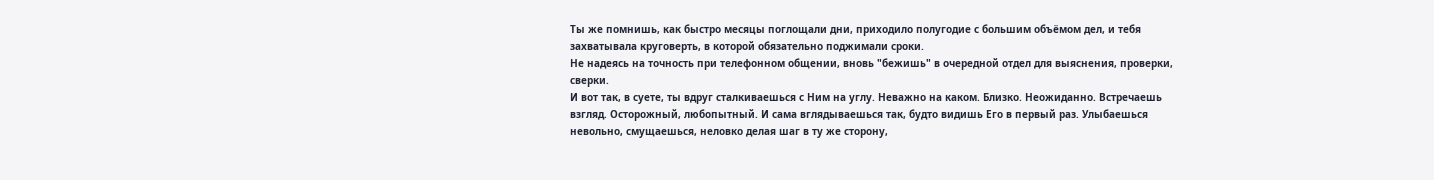Ты же помнишь, как быстро месяцы поглощали дни, приходило полугодие с большим объёмом дел, и тебя захватывала круговерть, в которой обязательно поджимали сроки.
Не надеясь на точность при телефонном общении, вновь "бежишь" в очередной отдел для выяснения, проверки, сверки.
И вот так, в суете, ты вдруг сталкиваешься с Ним на углу. Неважно на каком. Близко. Неожиданно. Встречаешь взгляд. Осторожный, любопытный. И сама вглядываешься так, будто видишь Его в первый раз. Улыбаешься невольно, смущаешься, неловко делая шаг в ту же сторону,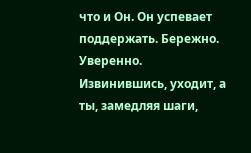что и Он. Он успевает поддержать. Бережно. Уверенно.
Извинившись, уходит, а ты, замедляя шаги,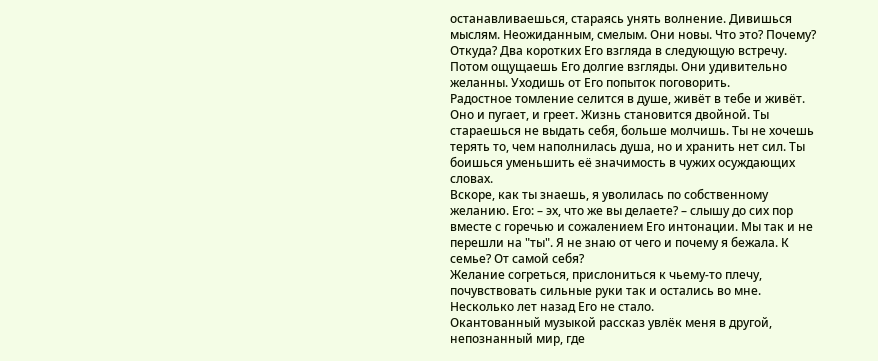останавливаешься, стараясь унять волнение. Дивишься мыслям. Неожиданным, смелым. Они новы. Что это? Почему? Откуда? Два коротких Его взгляда в следующую встречу. Потом ощущаешь Его долгие взгляды. Они удивительно желанны. Уходишь от Его попыток поговорить.
Радостное томление селится в душе, живёт в тебе и живёт. Оно и пугает, и греет. Жизнь становится двойной. Ты стараешься не выдать себя, больше молчишь. Ты не хочешь терять то, чем наполнилась душа, но и хранить нет сил. Ты боишься уменьшить её значимость в чужих осуждающих словах.
Вскоре, как ты знаешь, я уволилась по собственному желанию. Его: – эх, что же вы делаете? – слышу до сих пор вместе с горечью и сожалением Его интонации. Мы так и не перешли на "ты". Я не знаю от чего и почему я бежала. К семье? От самой себя?
Желание согреться, прислониться к чьему-то плечу, почувствовать сильные руки так и остались во мне. Несколько лет назад Его не стало.
Окантованный музыкой рассказ увлёк меня в другой, непознанный мир, где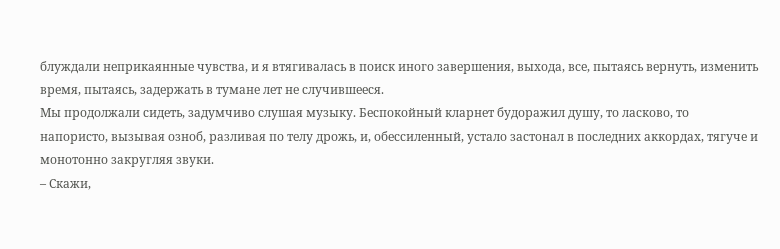блуждали неприкаянные чувства, и я втягивалась в поиск иного завершения, выхода, все, пытаясь вернуть, изменить время, пытаясь, задержать в тумане лет не случившееся.
Мы продолжали сидеть, задумчиво слушая музыку. Беспокойный кларнет будоражил душу, то ласково, то напористо, вызывая озноб, разливая по телу дрожь, и, обессиленный, устало застонал в последних аккордах, тягуче и монотонно закругляя звуки.
– Скажи,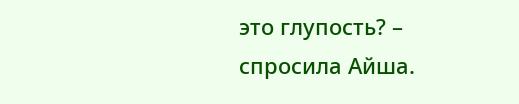это глупость? – спросила Айша.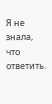Я не знала, что ответить.